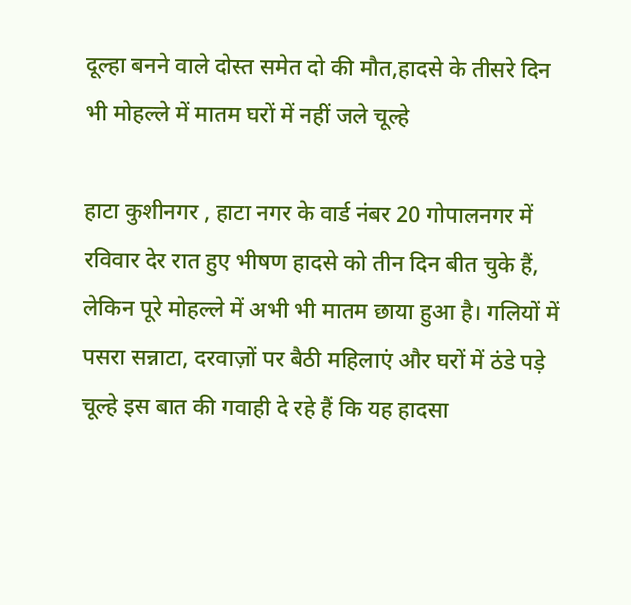दूल्हा बनने वाले दोस्त समेत दो की मौत,हादसे के तीसरे दिन भी मोहल्ले में मातम घरों में नहीं जले चूल्हे

हाटा कुशीनगर , हाटा नगर के वार्ड नंबर 20 गोपालनगर में रविवार देर रात हुए भीषण हादसे को तीन दिन बीत चुके हैं, लेकिन पूरे मोहल्ले में अभी भी मातम छाया हुआ है। गलियों में पसरा सन्नाटा, दरवाज़ों पर बैठी महिलाएं और घरों में ठंडे पड़े चूल्हे इस बात की गवाही दे रहे हैं कि यह हादसा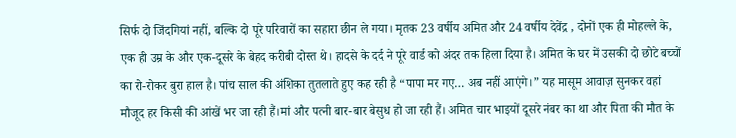सिर्फ दो जिंदगियां नहीं, बल्कि दो पूरे परिवारों का सहारा छीन ले गया। मृतक 23 वर्षीय अमित और 24 वर्षीय देवेंद्र , दोनों एक ही मोहल्ले के, एक ही उम्र के और एक-दूसरे के बेहद करीबी दोस्त थे। हादसे के दर्द ने पूरे वार्ड को अंदर तक हिला दिया है। अमित के घर में उसकी दो छोटे बच्चों का रो-रोकर बुरा हाल है। पांच साल की अंशिका तुतलाते हुए कह रही है “पापा मर गए… अब नहीं आएंगे।” यह मासूम आवाज़ सुनकर वहां मौजूद हर किसी की आंखें भर जा रही हैं।मां और पत्नी बार-बार बेसुध हो जा रही हैं। अमित चार भाइयों दूसरे नंबर का था और पिता की मौत के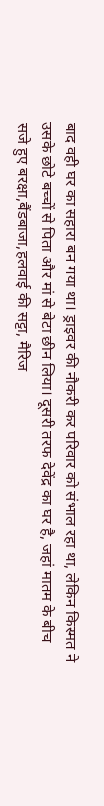बाद वही घर का सहारा बन गया था। ड्राइवर की नौकरी कर परिवार को संभाल रहा था, लेकिन किस्मत ने उसके छोटे बच्चों से पिता और मां से बेटा छीन लिया। दूसरी तरफ देवेंद्र का घर है, जहां मातम के बीच सजे हुए बरक्षा,बैंडबाजा,हलवाई की सट्टा, मैरिज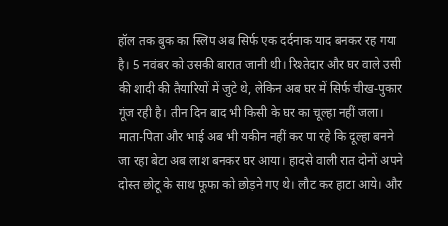हॉल तक बुक का स्लिप अब सिर्फ एक दर्दनाक याद बनकर रह गया है। 5 नवंबर को उसकी बारात जानी थी। रिश्तेदार और घर वाले उसी की शादी की तैयारियों में जुटे थे, लेकिन अब घर में सिर्फ चीख-पुकार गूंज रही है। तीन दिन बाद भी किसी के घर का चूल्हा नहीं जला। माता-पिता और भाई अब भी यकीन नहीं कर पा रहे कि दूल्हा बनने जा रहा बेटा अब लाश बनकर घर आया। हादसे वाली रात दोनों अपने दोस्त छोटू के साथ फूफा को छोड़ने गए थे। लौट कर हाटा आये। और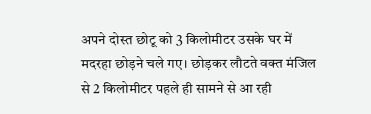अपने दोस्त छोटू को 3 किलोमीटर उसके घर में मदरहा छोड़ने चले गए। छोड़कर लौटते वक्त मंजिल से 2 किलोमीटर पहले ही सामने से आ रही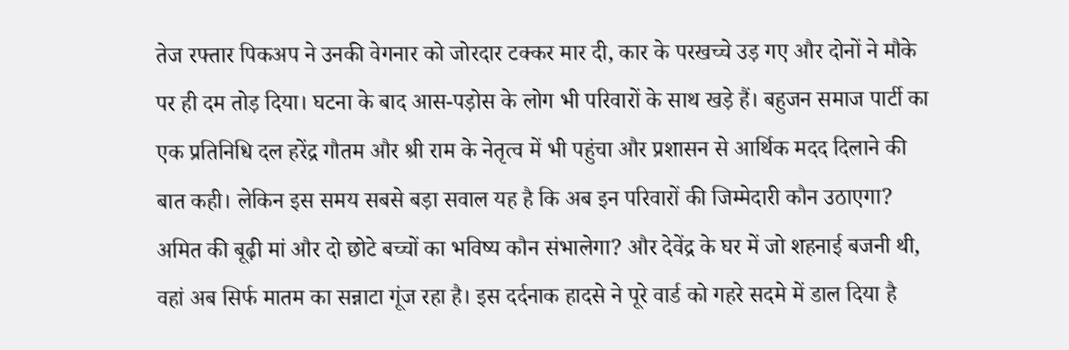तेज रफ्तार पिकअप ने उनकी वेगनार को जोरदार टक्कर मार दी, कार के परखच्चे उड़ गए और दोनों ने मौके पर ही दम तोड़ दिया। घटना के बाद आस-पड़ोस के लोग भी परिवारों के साथ खड़े हैं। बहुजन समाज पार्टी का एक प्रतिनिधि दल हरेंद्र गौतम और श्री राम के नेतृत्व में भी पहुंचा और प्रशासन से आर्थिक मदद दिलाने की बात कही। लेकिन इस समय सबसे बड़ा सवाल यह है कि अब इन परिवारों की जिम्मेदारी कौन उठाएगा? अमित की बूढ़ी मां और दो छोटे बच्चों का भविष्य कौन संभालेगा? और देवेंद्र के घर में जो शहनाई बजनी थी, वहां अब सिर्फ मातम का सन्नाटा गूंज रहा है। इस दर्दनाक हादसे ने पूरे वार्ड को गहरे सदमे में डाल दिया है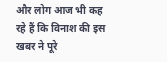और लोग आज भी कह रहे हैं कि विनाश की इस खबर ने पूरे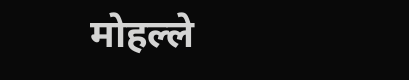मोहल्ले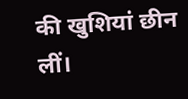की खुशियां छीन लीं।